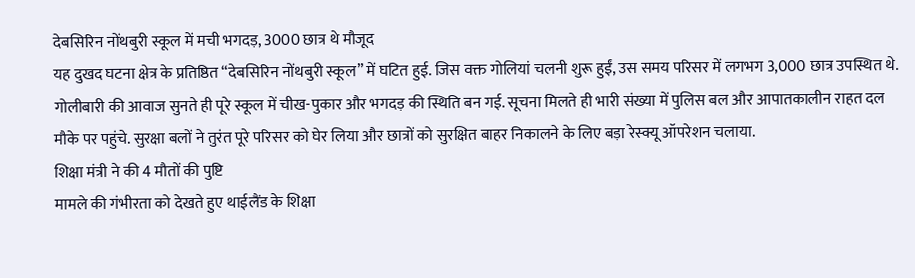देबसिरिन नोंथबुरी स्कूल में मची भगदड़, 3000 छात्र थे मौजूद
यह दुखद घटना क्षेत्र के प्रतिष्ठित “देबसिरिन नोंथबुरी स्कूल” में घटित हुई. जिस वक्त गोलियां चलनी शुरू हुईं, उस समय परिसर में लगभग 3,000 छात्र उपस्थित थे. गोलीबारी की आवाज सुनते ही पूरे स्कूल में चीख-पुकार और भगदड़ की स्थिति बन गई. सूचना मिलते ही भारी संख्या में पुलिस बल और आपातकालीन राहत दल मौके पर पहुंचे. सुरक्षा बलों ने तुरंत पूरे परिसर को घेर लिया और छात्रों को सुरक्षित बाहर निकालने के लिए बड़ा रेस्क्यू ऑपरेशन चलाया.
शिक्षा मंत्री ने की 4 मौतों की पुष्टि
मामले की गंभीरता को देखते हुए थाईलैंड के शिक्षा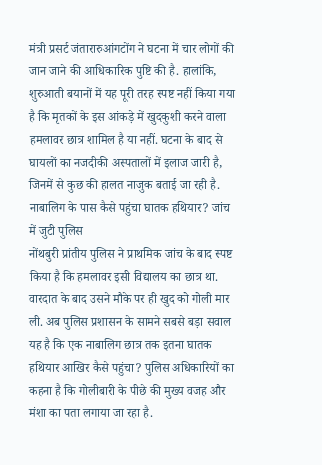मंत्री प्रसर्ट जंतारारुआंगटोंग ने घटना में चार लोगों की जान जाने की आधिकारिक पुष्टि की है. हालांकि, शुरुआती बयानों में यह पूरी तरह स्पष्ट नहीं किया गया है कि मृतकों के इस आंकड़े में खुदकुशी करने वाला हमलावर छात्र शामिल है या नहीं. घटना के बाद से घायलों का नजदीकी अस्पतालों में इलाज जारी है, जिनमें से कुछ की हालत नाजुक बताई जा रही है.
नाबालिग के पास कैसे पहुंचा घातक हथियार? जांच में जुटी पुलिस
नोंथबुरी प्रांतीय पुलिस ने प्राथमिक जांच के बाद स्पष्ट किया है कि हमलावर इसी विद्यालय का छात्र था. वारदात के बाद उसने मौके पर ही खुद को गोली मार ली. अब पुलिस प्रशासन के सामने सबसे बड़ा सवाल यह है कि एक नाबालिग छात्र तक इतना घातक हथियार आखिर कैसे पहुंचा? पुलिस अधिकारियों का कहना है कि गोलीबारी के पीछे की मुख्य वजह और मंशा का पता लगाया जा रहा है.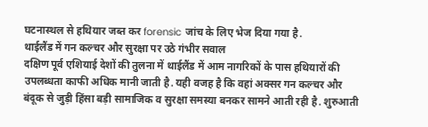घटनास्थल से हथियार जब्त कर forensic जांच के लिए भेज दिया गया है.
थाईलैंड में गन कल्चर और सुरक्षा पर उठे गंभीर सवाल
दक्षिण पूर्व एशियाई देशों की तुलना में थाईलैंड में आम नागरिकों के पास हथियारों की उपलब्धता काफी अधिक मानी जाती है. यही वजह है कि वहां अक्सर गन कल्चर और बंदूक से जुड़ी हिंसा बड़ी सामाजिक व सुरक्षा समस्या बनकर सामने आती रही है. शुरुआती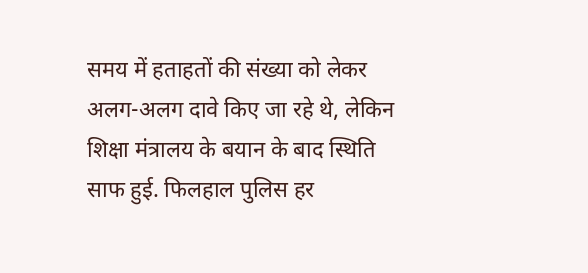समय में हताहतों की संख्या को लेकर अलग-अलग दावे किए जा रहे थे, लेकिन शिक्षा मंत्रालय के बयान के बाद स्थिति साफ हुई. फिलहाल पुलिस हर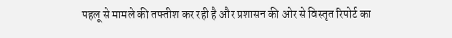पहलू से मामले की तफ्तीश कर रही है और प्रशासन की ओर से विस्तृत रिपोर्ट का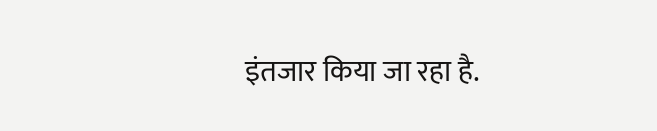इंतजार किया जा रहा है.